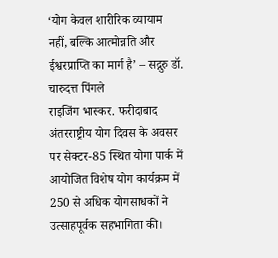‘योग केवल शारीरिक व्यायाम नहीं, बल्कि आत्मोन्नति और ईश्वरप्राप्ति का मार्ग है’ – सद्गुरु डॉ. चारुदत्त पिंगले
राइजिंग भास्कर. फरीदाबाद
अंतरराष्ट्रीय योग दिवस के अवसर पर सेक्टर-85 स्थित योगा पार्क में आयोजित विशेष योग कार्यक्रम में 250 से अधिक योगसाधकों ने उत्साहपूर्वक सहभागिता की।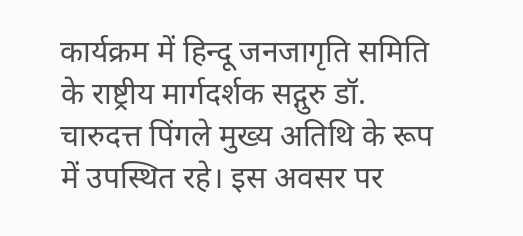कार्यक्रम में हिन्दू जनजागृति समिति के राष्ट्रीय मार्गदर्शक सद्गुरु डॉ. चारुदत्त पिंगले मुख्य अतिथि के रूप में उपस्थित रहे। इस अवसर पर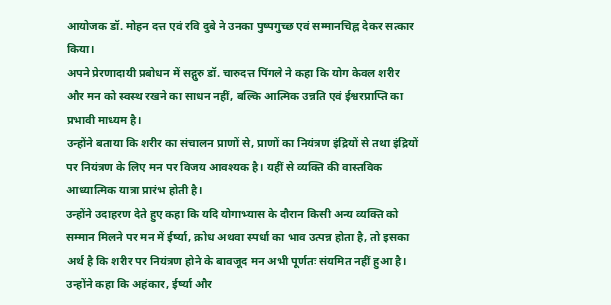आयोजक डॉ. मोहन दत्त एवं रवि दुबे ने उनका पुष्पगुच्छ एवं सम्मानचिह्न देकर सत्कार किया।
अपने प्रेरणादायी प्रबोधन में सद्गुरु डॉ. चारुदत्त पिंगले ने कहा कि योग केवल शरीर और मन को स्वस्थ रखने का साधन नहीं, बल्कि आत्मिक उन्नति एवं ईश्वरप्राप्ति का प्रभावी माध्यम है।
उन्होंने बताया कि शरीर का संचालन प्राणों से, प्राणों का नियंत्रण इंद्रियों से तथा इंद्रियों पर नियंत्रण के लिए मन पर विजय आवश्यक है। यहीं से व्यक्ति की वास्तविक आध्यात्मिक यात्रा प्रारंभ होती है।
उन्होंने उदाहरण देते हुए कहा कि यदि योगाभ्यास के दौरान किसी अन्य व्यक्ति को सम्मान मिलने पर मन में ईर्ष्या, क्रोध अथवा स्पर्धा का भाव उत्पन्न होता है, तो इसका अर्थ है कि शरीर पर नियंत्रण होने के बावजूद मन अभी पूर्णतः संयमित नहीं हुआ है। उन्होंने कहा कि अहंकार, ईर्ष्या और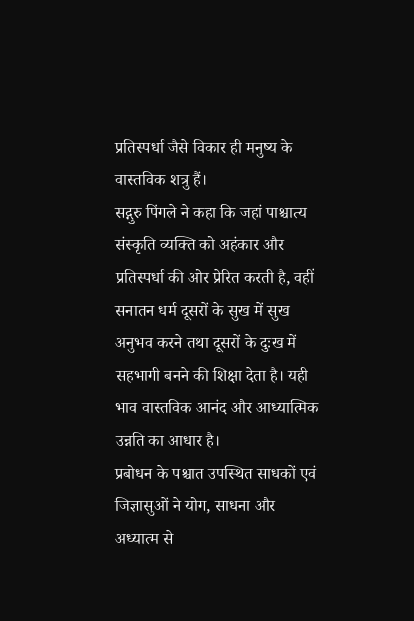प्रतिस्पर्धा जैसे विकार ही मनुष्य के वास्तविक शत्रु हैं।
सद्गुरु पिंगले ने कहा कि जहां पाश्चात्य संस्कृति व्यक्ति को अहंकार और प्रतिस्पर्धा की ओर प्रेरित करती है, वहीं सनातन धर्म दूसरों के सुख में सुख अनुभव करने तथा दूसरों के दुःख में सहभागी बनने की शिक्षा देता है। यही भाव वास्तविक आनंद और आध्यात्मिक उन्नति का आधार है।
प्रबोधन के पश्चात उपस्थित साधकों एवं जिज्ञासुओं ने योग, साधना और अध्यात्म से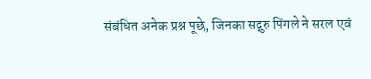संबंधित अनेक प्रश्न पूछे, जिनका सद्गुरु पिंगले ने सरल एवं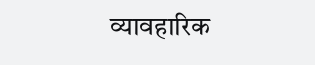व्यावहारिक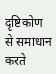दृष्टिकोण से समाधान करते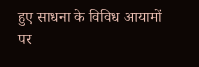हुए साधना के विविध आयामों पर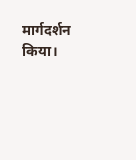मार्गदर्शन किया।